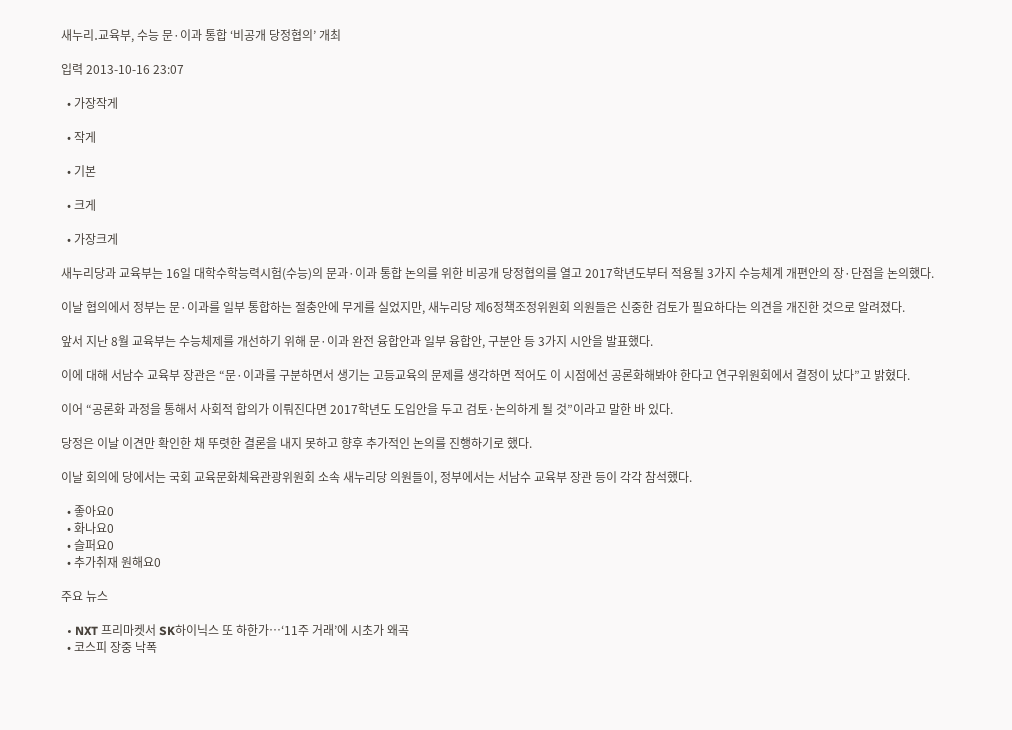새누리․교육부, 수능 문·이과 통합 ‘비공개 당정협의’ 개최

입력 2013-10-16 23:07

  • 가장작게

  • 작게

  • 기본

  • 크게

  • 가장크게

새누리당과 교육부는 16일 대학수학능력시험(수능)의 문과·이과 통합 논의를 위한 비공개 당정협의를 열고 2017학년도부터 적용될 3가지 수능체계 개편안의 장·단점을 논의했다.

이날 협의에서 정부는 문·이과를 일부 통합하는 절충안에 무게를 실었지만, 새누리당 제6정책조정위원회 의원들은 신중한 검토가 필요하다는 의견을 개진한 것으로 알려졌다.

앞서 지난 8월 교육부는 수능체제를 개선하기 위해 문·이과 완전 융합안과 일부 융합안, 구분안 등 3가지 시안을 발표했다.

이에 대해 서남수 교육부 장관은 “문·이과를 구분하면서 생기는 고등교육의 문제를 생각하면 적어도 이 시점에선 공론화해봐야 한다고 연구위원회에서 결정이 났다”고 밝혔다.

이어 “공론화 과정을 통해서 사회적 합의가 이뤄진다면 2017학년도 도입안을 두고 검토·논의하게 될 것”이라고 말한 바 있다.

당정은 이날 이견만 확인한 채 뚜렷한 결론을 내지 못하고 향후 추가적인 논의를 진행하기로 했다.

이날 회의에 당에서는 국회 교육문화체육관광위원회 소속 새누리당 의원들이, 정부에서는 서남수 교육부 장관 등이 각각 참석했다.

  • 좋아요0
  • 화나요0
  • 슬퍼요0
  • 추가취재 원해요0

주요 뉴스

  • NXT 프리마켓서 SK하이닉스 또 하한가⋯‘11주 거래’에 시초가 왜곡
  • 코스피 장중 낙폭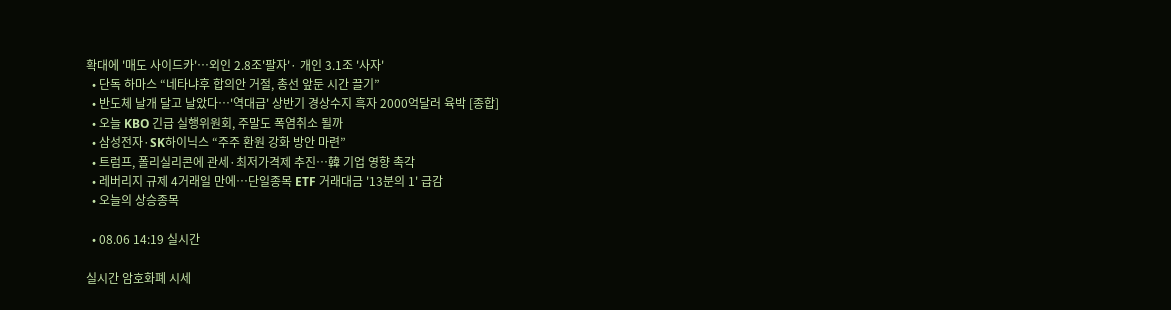확대에 '매도 사이드카'…외인 2.8조'팔자'· 개인 3.1조 '사자'
  • 단독 하마스 “네타냐후 합의안 거절, 총선 앞둔 시간 끌기”
  • 반도체 날개 달고 날았다⋯'역대급' 상반기 경상수지 흑자 2000억달러 육박 [종합]
  • 오늘 KBO 긴급 실행위원회, 주말도 폭염취소 될까
  • 삼성전자·SK하이닉스 “주주 환원 강화 방안 마련”
  • 트럼프, 폴리실리콘에 관세·최저가격제 추진…韓 기업 영향 촉각
  • 레버리지 규제 4거래일 만에…단일종목 ETF 거래대금 '13분의 1' 급감
  • 오늘의 상승종목

  • 08.06 14:19 실시간

실시간 암호화폐 시세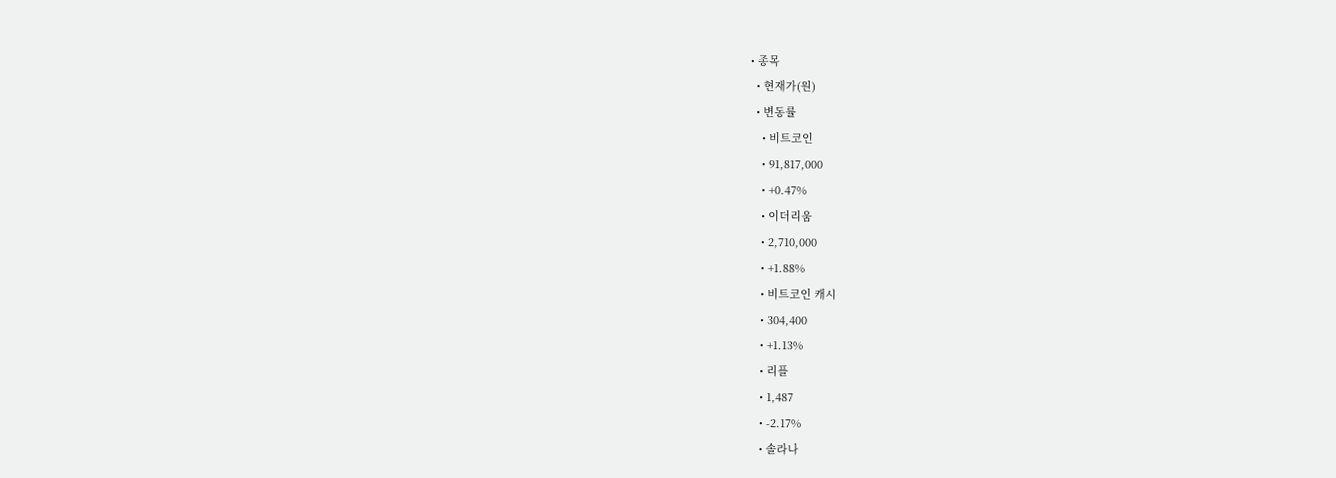• 종목
  • 현재가(원)
  • 변동률
    • 비트코인
    • 91,817,000
    • +0.47%
    • 이더리움
    • 2,710,000
    • +1.88%
    • 비트코인 캐시
    • 304,400
    • +1.13%
    • 리플
    • 1,487
    • -2.17%
    • 솔라나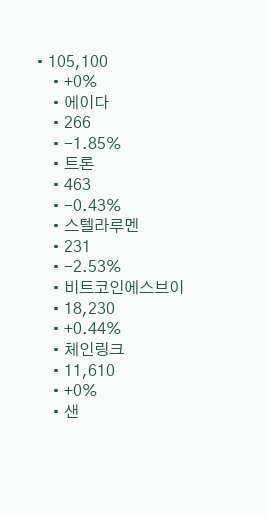• 105,100
    • +0%
    • 에이다
    • 266
    • -1.85%
    • 트론
    • 463
    • -0.43%
    • 스텔라루멘
    • 231
    • -2.53%
    • 비트코인에스브이
    • 18,230
    • +0.44%
    • 체인링크
    • 11,610
    • +0%
    • 샌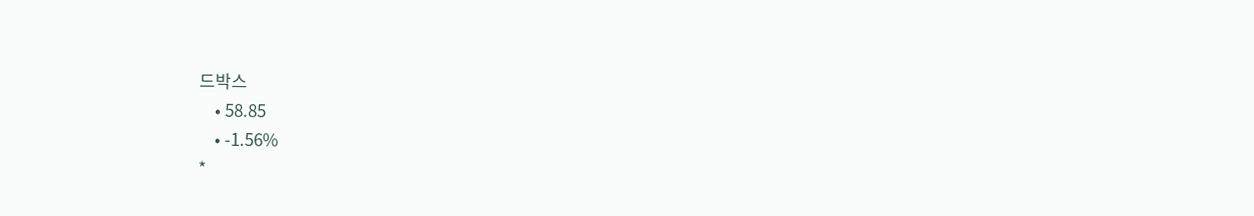드박스
    • 58.85
    • -1.56%
*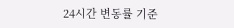24시간 변동률 기준